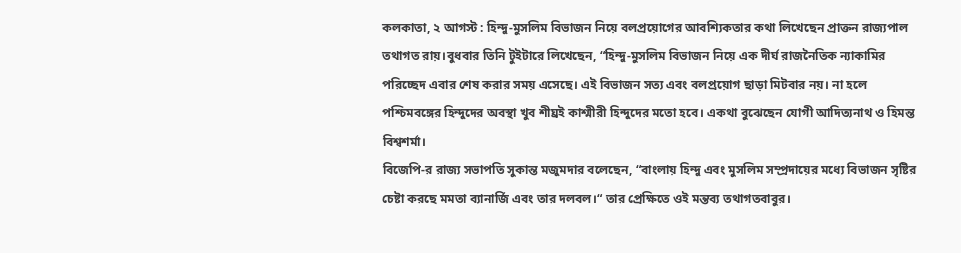কলকাতা, ২ আগস্ট : হিন্দু-মুসলিম বিভাজন নিয়ে বলপ্রয়োগের আবশ্যিকতার কথা লিখেছেন প্রাক্তন রাজ্যপাল তথাগত রায়।বুধবার তিনি টুইটারে লিখেছেন, “হিন্দু-মুসলিম বিভাজন নিয়ে এক দীর্ঘ রাজনৈতিক ন্যাকামির পরিচ্ছেদ এবার শেষ করার সময় এসেছে। এই বিভাজন সত্য এবং বলপ্রয়োগ ছাড়া মিটবার নয়। না হলে পশ্চিমবঙ্গের হিন্দুদের অবস্থা খুব শীঘ্রই কাশ্মীরী হিন্দুদের মতো হবে। একথা বুঝেছেন যোগী আদিত্যনাথ ও হিমন্ত বিশ্বশর্মা।
বিজেপি-র রাজ্য সভাপতি সুকান্ত মজুমদার বলেছেন, “বাংলায় হিন্দু এবং মুসলিম সম্প্রদায়ের মধ্যে বিভাজন সৃষ্টির চেষ্টা করছে মমতা ব্যানার্জি এবং তার দলবল।“ তার প্রেক্ষিতে ওই মন্তব্য তথাগতবাবুর।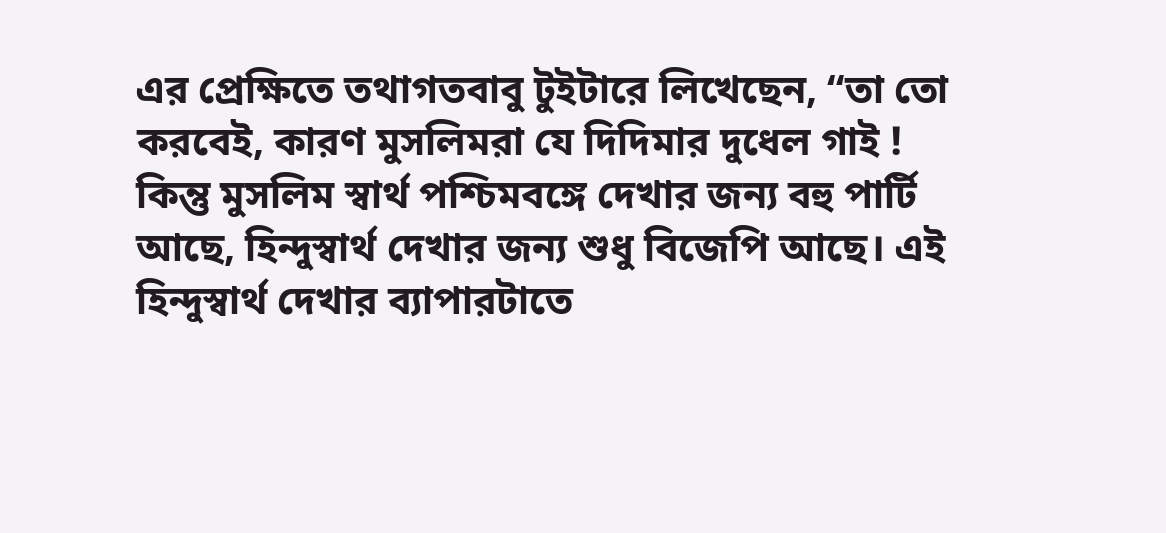এর প্রেক্ষিতে তথাগতবাবু টুইটারে লিখেছেন, “তা তো করবেই, কারণ মুসলিমরা যে দিদিমার দুধেল গাই ! কিন্তু মুসলিম স্বার্থ পশ্চিমবঙ্গে দেখার জন্য বহু পার্টি আছে, হিন্দুস্বার্থ দেখার জন্য শুধু বিজেপি আছে। এই হিন্দুস্বার্থ দেখার ব্যাপারটাতে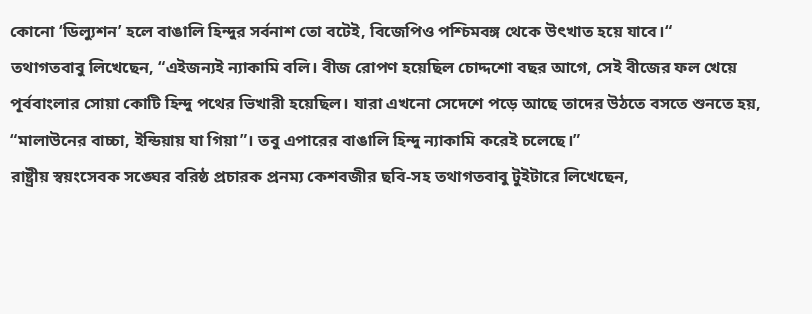কোনো ‘ডিল্যুশন’ হলে বাঙালি হিন্দুর সর্বনাশ তো বটেই, বিজেপিও পশ্চিমবঙ্গ থেকে উৎখাত হয়ে যাবে।“
তথাগতবাবু লিখেছেন, “এইজন্যই ন্যাকামি বলি। বীজ রোপণ হয়েছিল চোদ্দশো বছর আগে, সেই বীজের ফল খেয়ে পূর্ববাংলার সোয়া কোটি হিন্দু পথের ভিখারী হয়েছিল। যারা এখনো সেদেশে পড়ে আছে তাদের উঠতে বসতে শুনতে হয়, “মালাউনের বাচ্চা, ইন্ডিয়ায় যা গিয়া”। তবু এপারের বাঙালি হিন্দু ন্যাকামি করেই চলেছে।”
রাষ্ট্রীয় স্বয়ংসেবক সঙ্ঘের বরিষ্ঠ প্রচারক প্রনম্য কেশবজীর ছবি-সহ তথাগতবাবু টুইটারে লিখেছেন,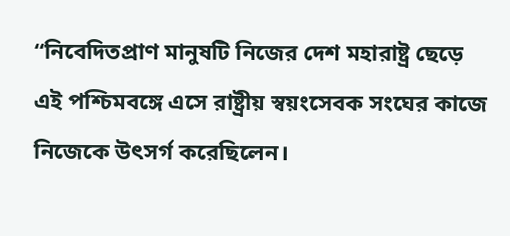“নিবেদিতপ্রাণ মানুষটি নিজের দেশ মহারাষ্ট্র ছেড়ে এই পশ্চিমবঙ্গে এসে রাষ্ট্রীয় স্বয়ংসেবক সংঘের কাজে নিজেকে উৎসর্গ করেছিলেন।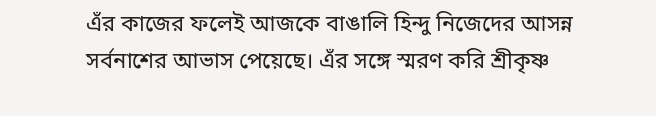এঁর কাজের ফলেই আজকে বাঙালি হিন্দু নিজেদের আসন্ন সর্বনাশের আভাস পেয়েছে। এঁর সঙ্গে স্মরণ করি শ্রীকৃষ্ণ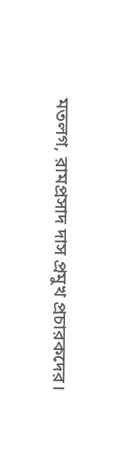মতলগ, রামপ্রসাদ দাস প্রমুখ প্রচারকদের।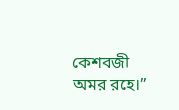কেশবজী অমর রহে।”